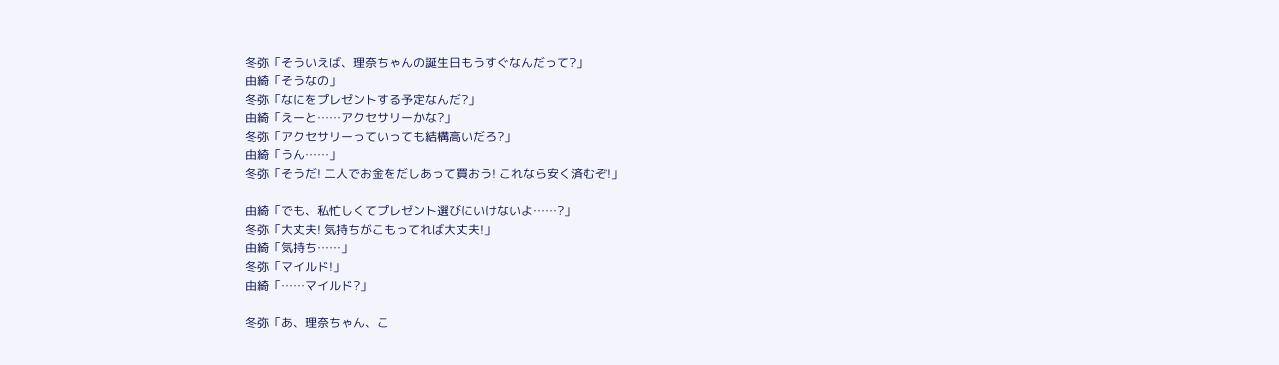冬弥「そういえば、理奈ちゃんの誕生日もうすぐなんだって?」
由綺「そうなの」
冬弥「なにをプレゼントする予定なんだ?」
由綺「えーと……アクセサリーかな?」
冬弥「アクセサリーっていっても結構高いだろ?」
由綺「うん……」
冬弥「そうだ! 二人でお金をだしあって買おう! これなら安く済むぞ!」

由綺「でも、私忙しくてプレゼント選びにいけないよ……?」
冬弥「大丈夫! 気持ちがこもってれば大丈夫!」
由綺「気持ち……」
冬弥「マイルド!」
由綺「……マイルド?」

冬弥「あ、理奈ちゃん、こ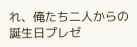れ、俺たち二人からの誕生日プレゼ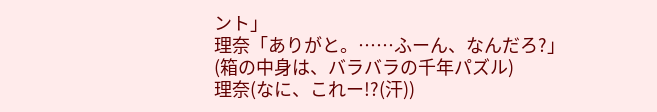ント」
理奈「ありがと。……ふーん、なんだろ?」
(箱の中身は、バラバラの千年パズル)
理奈(なに、これー!?(汗))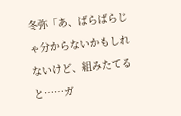冬弥「あ、ばらばらじゃ分からないかもしれないけど、組みたてると……ガ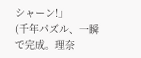シャーン!」
(千年パズル、一瞬で完成。理奈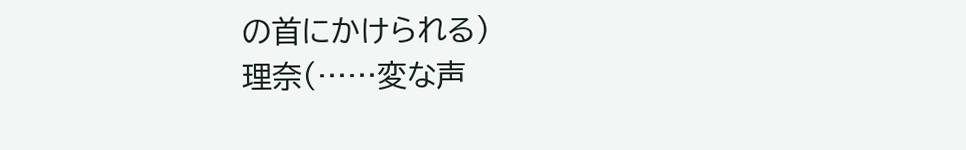の首にかけられる)
理奈(……変な声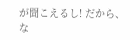が聞こえるし! だから、な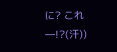に? これ―!?(汗))